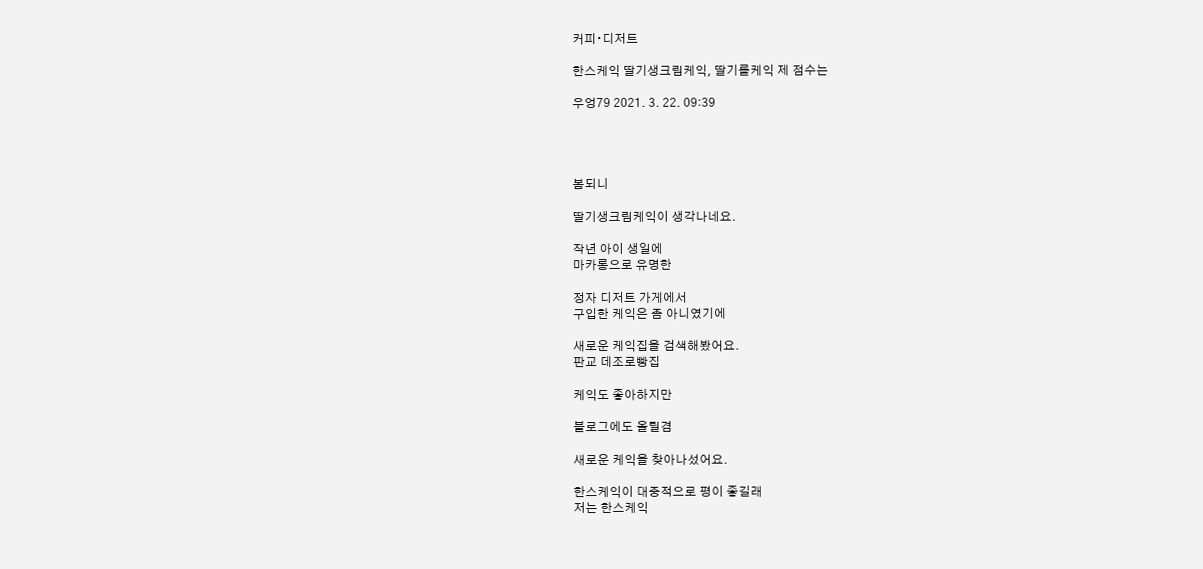커피∙디저트

한스케익 딸기생크림케익, 딸기롤케익 제 점수는

우엉79 2021. 3. 22. 09:39




봄되니

딸기생크림케익이 생각나네요.

작년 아이 생일에
마카롱으로 유명한

정자 디저트 가게에서
구입한 케익은 좀 아니였기에

새로운 케익집을 검색해봤어요.
판교 데조로빵집

케익도 좋아하지만

블로그에도 올릴겸

새로운 케익을 찾아나섰어요.

한스케익이 대중적으로 평이 좋길래
저는 한스케익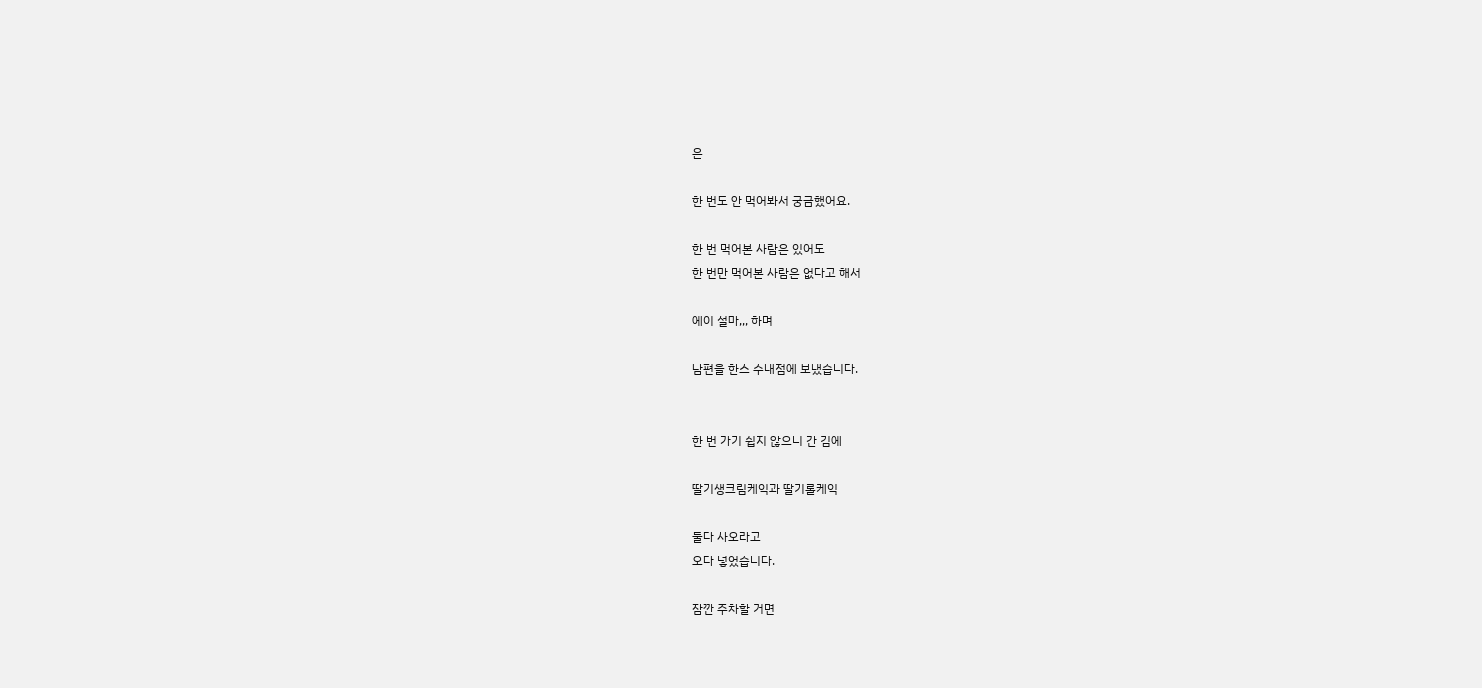은

한 번도 안 먹어봐서 궁금했어요.

한 번 먹어본 사람은 있어도
한 번만 먹어본 사람은 없다고 해서

에이 설마,,, 하며

남편을 한스 수내점에 보냈습니다.


한 번 가기 쉽지 않으니 간 김에

딸기생크림케익과 딸기롤케익

둘다 사오라고
오다 넣었습니다.

잠깐 주차할 거면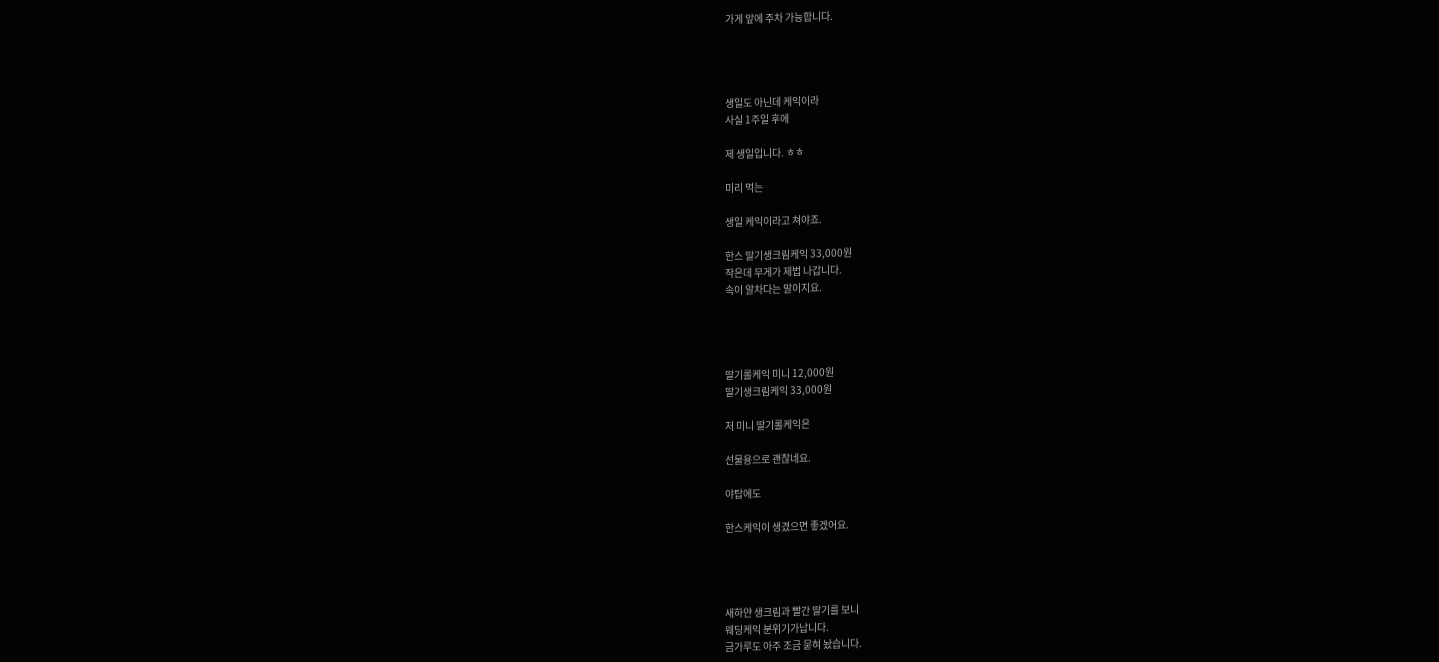가게 앞에 주차 가능합니다.




생일도 아닌데 케익이라
사실 1주일 후에

제 생일입니다. ㅎㅎ

미리 먹는

생일 케익이라고 쳐야죠.

한스 딸기생크림케익 33,000원
작은데 무게가 제법 나갑니다.
속이 알차다는 말이지요.




딸기롤케익 미니 12,000원
딸기생크림케익 33,000원

저 미니 딸기롤케익은

선물용으로 괜찮네요.

야탑에도

한스케익이 생겼으면 좋겠어요.




새하얀 생크림과 빨간 딸기를 보니
웨딩케익 분위기가납니다.
금가루도 아주 조금 묻혀 놨습니다.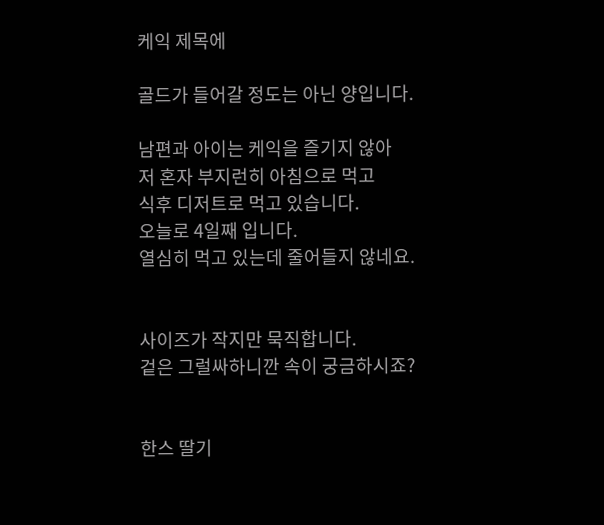케익 제목에

골드가 들어갈 정도는 아닌 양입니다.

남편과 아이는 케익을 즐기지 않아
저 혼자 부지런히 아침으로 먹고
식후 디저트로 먹고 있습니다.
오늘로 4일째 입니다.
열심히 먹고 있는데 줄어들지 않네요.


사이즈가 작지만 묵직합니다.
겉은 그럴싸하니깐 속이 궁금하시죠?


한스 딸기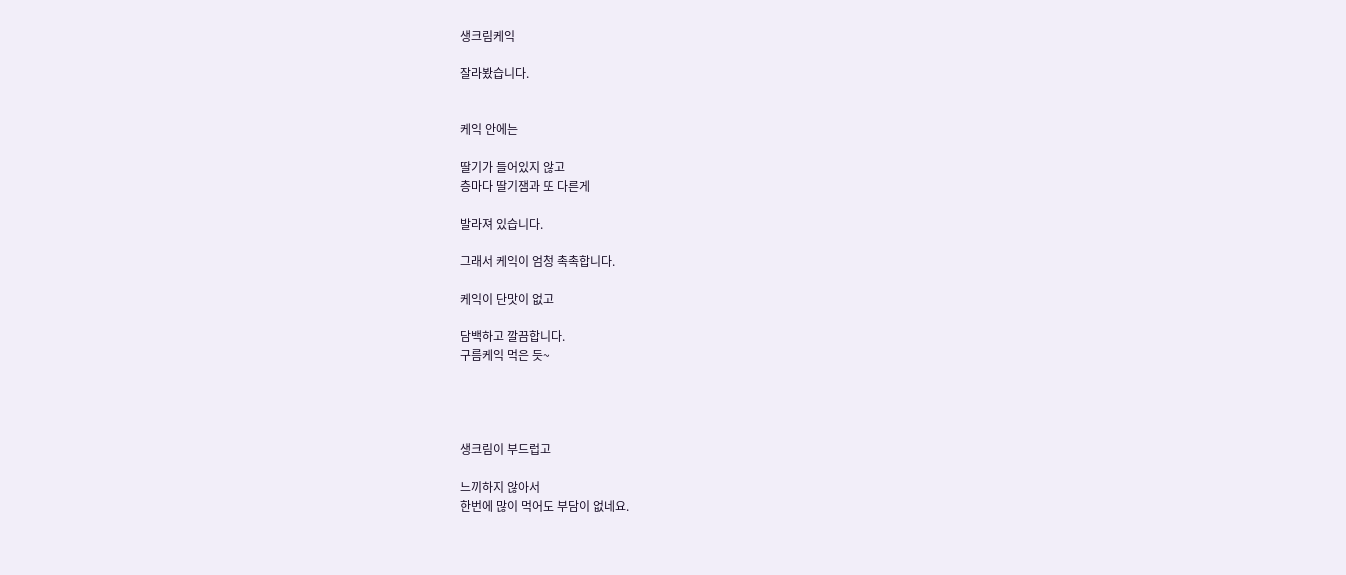생크림케익

잘라봤습니다.


케익 안에는

딸기가 들어있지 않고
층마다 딸기잼과 또 다른게

발라져 있습니다.

그래서 케익이 엄청 촉촉합니다.

케익이 단맛이 없고

담백하고 깔끔합니다.
구름케익 먹은 듯~




생크림이 부드럽고

느끼하지 않아서
한번에 많이 먹어도 부담이 없네요.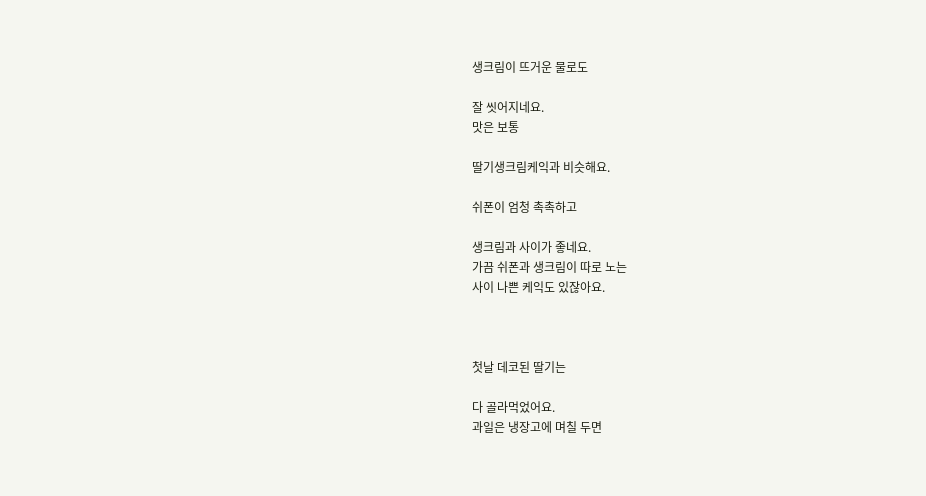생크림이 뜨거운 물로도

잘 씻어지네요.
맛은 보통

딸기생크림케익과 비슷해요.

쉬폰이 엄청 촉촉하고

생크림과 사이가 좋네요.
가끔 쉬폰과 생크림이 따로 노는
사이 나쁜 케익도 있잖아요.



첫날 데코된 딸기는

다 골라먹었어요.
과일은 냉장고에 며칠 두면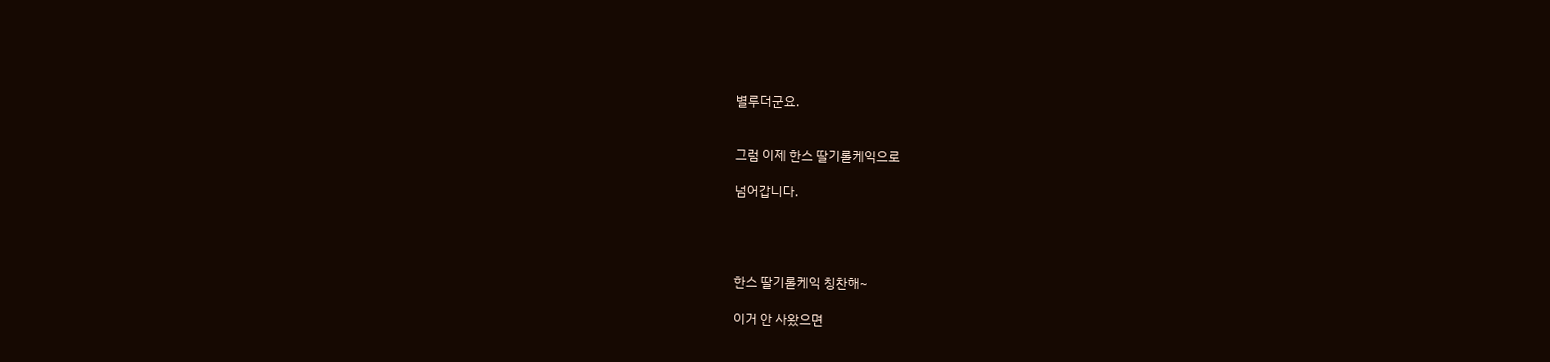별루더군요.


그럼 이제 한스 딸기롤케익으로

넘어갑니다.




한스 딸기롤케익 칭찬해~

이거 안 사왔으면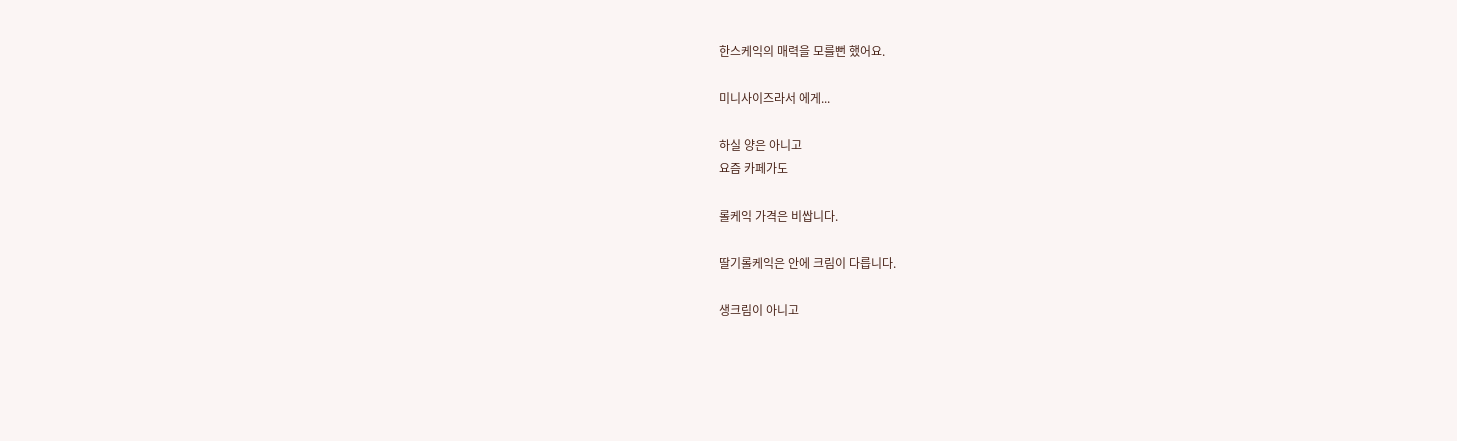한스케익의 매력을 모를뻔 했어요.

미니사이즈라서 에게...

하실 양은 아니고
요즘 카페가도

롤케익 가격은 비쌉니다.

딸기롤케익은 안에 크림이 다릅니다.

생크림이 아니고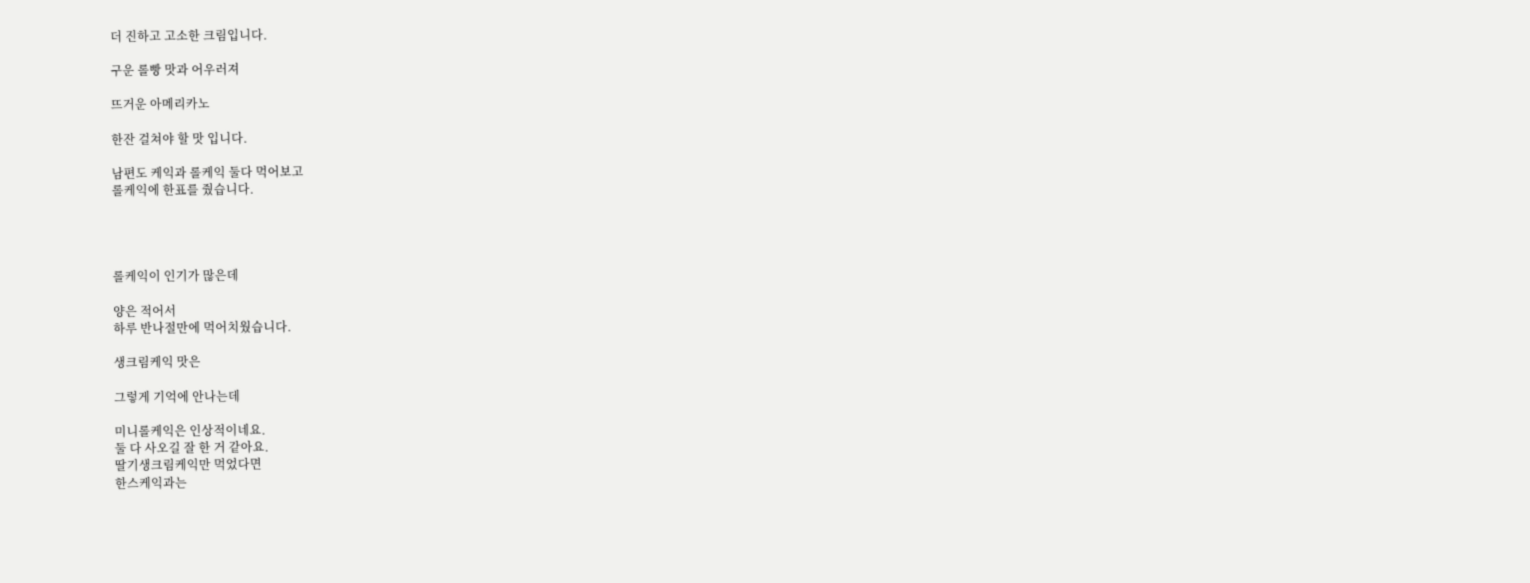더 진하고 고소한 크림입니다.

구운 롤빵 맛과 어우러져

뜨거운 아메리카노

한잔 걸쳐야 할 맛 입니다.

남편도 케익과 롤케익 둘다 먹어보고
롤케익에 한표를 줬습니다.




롤케익이 인기가 많은데

양은 적어서
하루 반나절만에 먹어치웠습니다.

생크림케익 맛은

그렇게 기억에 안나는데

미니롤케익은 인상적이네요.
둘 다 사오길 잘 한 거 같아요.
딸기생크림케익만 먹었다면
한스케익과는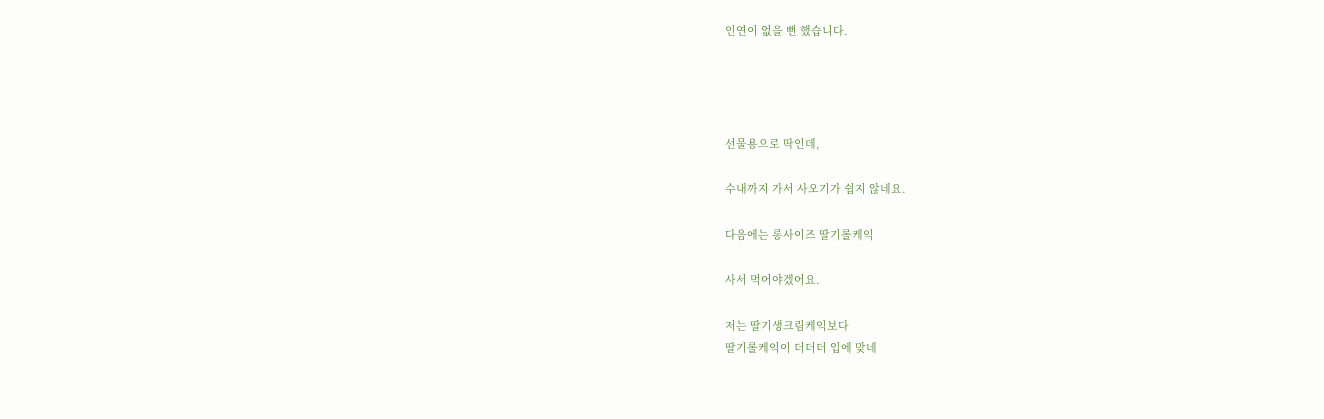인연이 없을 뻔 했습니다.




선물용으로 딱인데,

수내까지 가서 사오기가 쉽지 않네요.

다음에는 롱사이즈 딸기롤케익

사서 먹어야겠어요.

저는 딸기생크림케익보다
딸기롤케익이 더더더 입에 맞네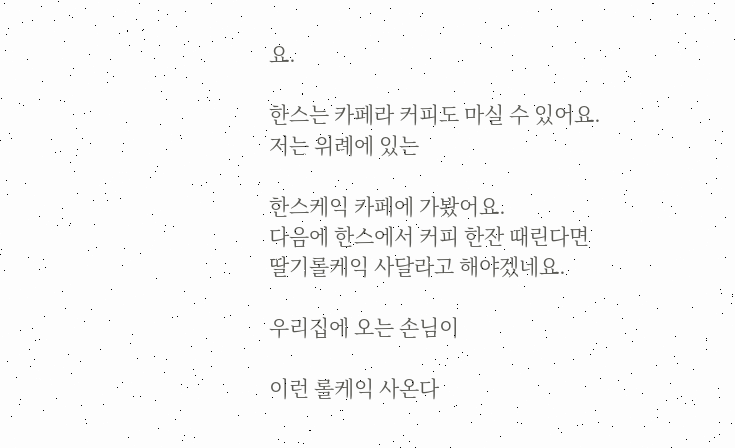요.

한스는 카페라 커피도 마실 수 있어요.
저는 위례에 있는

한스케익 카페에 가봤어요.
다음에 한스에서 커피 한잔 때린다면
딸기롤케익 사달라고 해야겠네요.

우리집에 오는 손님이

이런 롤케익 사온다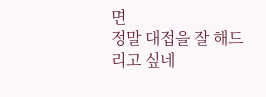면
정말 대접을 잘 해드리고 싶네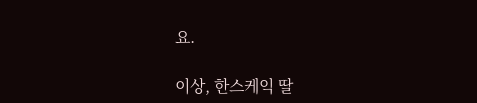요.

이상, 한스케익 딸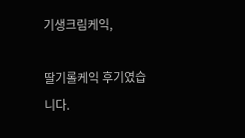기생크림케익,

딸기롤케익 후기였습니다.